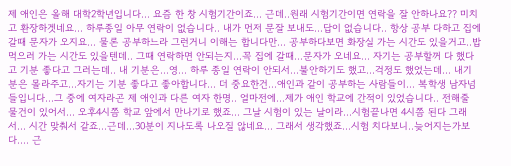제 애인은 올해 대학2학년입니다... 요즘 한 창 시험기간이죠... 근데..원래 시험기간이면 연락을 잘 안하나요?? 미치고 환장하겟네요... 하루종일 아무 연락이 없습니다.. 내가 먼저 문잘 보내도...답이 없습니다.. 항상 공부 다하고 집에갈때 문자가 오지요... 물론 공부하느라 그런거니 이해는 합니다만... 공부하다보면 화장실 가는 시간도 있을거고..밥먹으러 가는 시간도 있을텐데.. 그때 연락하면 안되는지...꼭 집에 갈때...문자가 오네요... 자기는 공부할꺼 다 했다고 기분 좋다고 그러는데.. 내 기분은...영... 하루 종일 연락이 안되서...불안하기도 했고...걱정도 했었는데... 내기분은 몰라주고...자기는 기분 좋다고 좋아합니다... 더 중요한건...애인과 같이 공부하는 사람들이... 복학생 남자넘들입니다...그 중에 여자라곤 제 애인과 다른 여자 한명.. 얼마전에...제가 애인 학교에 간적이 있었습니다.. 전해줄 물건이 있어서... 오후4시쯤 학교 앞에서 만나기로 했죠... 그날 시험이 있는 날이라...시험끝나면 4시쯤 된다 그래서... 시간 맞춰서 같죠...근데...30분이 지나도록 나오질 않네요... 그래서 생각했죠...시험 치다보니..늦어지는가보다.... 근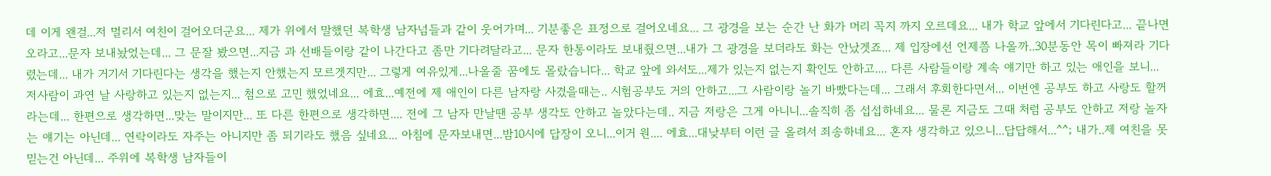데 이게 왠걸...저 멀리서 여친이 걸어오더군요... 제가 위에서 말했던 복학생 남자넘들과 같이 웃어가며... 기분좋은 표정으로 걸어오네요... 그 광경을 보는 순간 난 화가 머리 꼭지 까지 오르데요... 내가 학교 앞에서 기다린다고... 끝나면 오라고...문자 보내놨었는데... 그 문잘 봤으면...지금 과 선배들이랑 같이 나간다고 좀만 기다려달라고... 문자 한통이라도 보내줬으면...내가 그 광경을 보더라도 화는 안났겟죠... 제 입장에선 언제쯤 나올까..30분동안 목이 빠져라 기다렸는데... 내가 거기서 기다린다는 생각을 했는지 안했는지 모르겟지만... 그렇게 여유있게...나올줄 꿈에도 몰랐습니다... 학교 앞에 와서도...제가 있는지 없는지 확인도 안하고.... 다른 사람들이랑 계속 얘기만 하고 있는 애인을 보니... 저사람이 과연 날 사랑하고 있는지 없는지... 첨으로 고민 했었네요... 에효...예전에 제 애인이 다른 남자랑 사겼을때는.. 시험공부도 거의 안하고...그 사람이랑 놀기 바빴다는데... 그래서 후회한다면서... 이번엔 공부도 하고 사랑도 할꺼 라는데... 한편으로 생각하면...맞는 말이지만... 또 다른 한편으로 생각하면.... 전에 그 남자 만날땐 공부 생각도 안하고 놀았다는데.. 지금 저랑은 그게 아니니...솔직히 좀 섭섭하네요... 물론 지금도 그때 처럼 공부도 안하고 저랑 놀자는 얘기는 아닌데... 연락이라도 자주는 아니지만 좀 되기라도 했음 싶네요... 아침에 문자보내면...밤10시에 답장이 오니...이거 원.... 에효...대낮부터 이런 글 올려서 죄송하네요... 혼자 생각하고 있으니...답답해서...^^; 내가..제 여친을 못믿는건 아닌데... 주위에 복학생 남자들이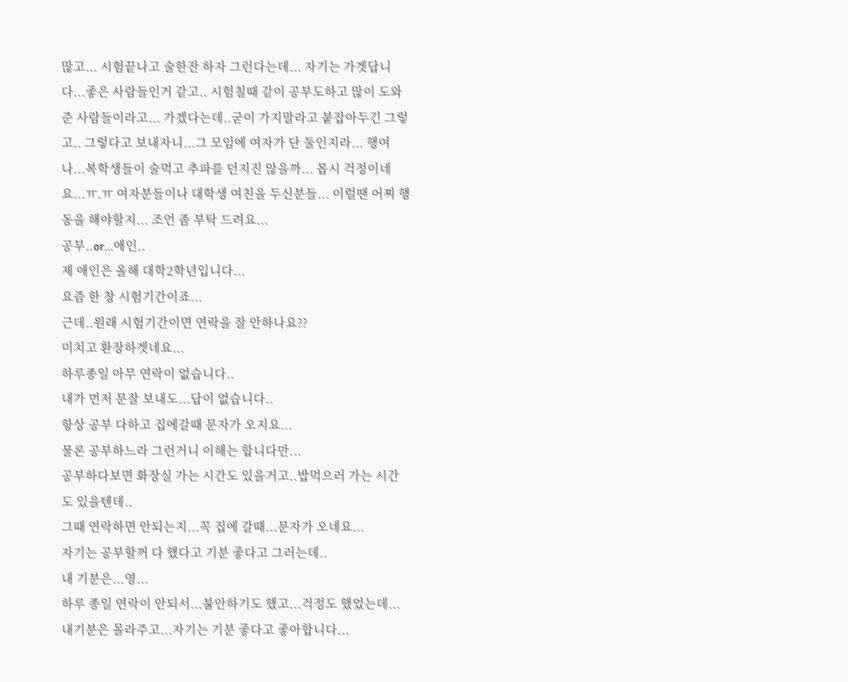많고... 시험끝나고 술한잔 하자 그런다는데... 자기는 가겟답니다...좋은 사람들인거 같고.. 시험칠때 같이 공부도하고 많이 도와준 사람들이라고... 가겠다는데..굳이 가지말라고 붙잡아두긴 그렇고.. 그렇다고 보내자니...그 모임에 여자가 단 둘인지라... 행여나...복학생들이 술먹고 추파를 던지진 않을까... 몹시 걱정이네요...ㅠ.ㅠ 여자분들이나 대학생 여친을 두신분들... 이럴땐 어찌 행동을 해야할지... 조언 좀 부탁 드려요...
공부..or...애인..
제 애인은 올해 대학2학년입니다...
요즘 한 창 시험기간이죠...
근데..원래 시험기간이면 연락을 잘 안하나요??
미치고 환장하겟네요...
하루종일 아무 연락이 없습니다..
내가 먼저 문잘 보내도...답이 없습니다..
항상 공부 다하고 집에갈때 문자가 오지요...
물론 공부하느라 그런거니 이해는 합니다만...
공부하다보면 화장실 가는 시간도 있을거고..밥먹으러 가는 시간도 있을텐데..
그때 연락하면 안되는지...꼭 집에 갈때...문자가 오네요...
자기는 공부할꺼 다 했다고 기분 좋다고 그러는데..
내 기분은...영...
하루 종일 연락이 안되서...불안하기도 했고...걱정도 했었는데...
내기분은 몰라주고...자기는 기분 좋다고 좋아합니다...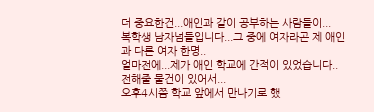더 중요한건...애인과 같이 공부하는 사람들이...
복학생 남자넘들입니다...그 중에 여자라곤 제 애인과 다른 여자 한명..
얼마전에...제가 애인 학교에 간적이 있었습니다..
전해줄 물건이 있어서...
오후4시쯤 학교 앞에서 만나기로 했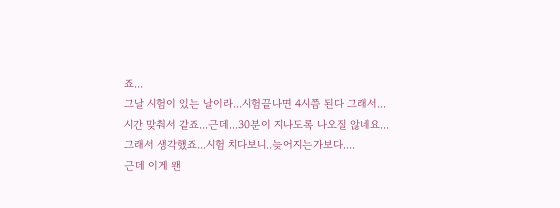죠...
그날 시험이 있는 날이라...시험끝나면 4시쯤 된다 그래서...
시간 맞춰서 같죠...근데...30분이 지나도록 나오질 않네요...
그래서 생각했죠...시험 치다보니..늦어지는가보다....
근데 이게 왠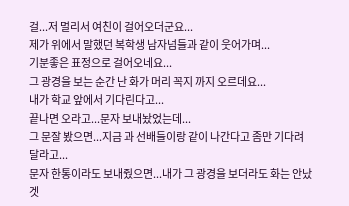걸...저 멀리서 여친이 걸어오더군요...
제가 위에서 말했던 복학생 남자넘들과 같이 웃어가며...
기분좋은 표정으로 걸어오네요...
그 광경을 보는 순간 난 화가 머리 꼭지 까지 오르데요...
내가 학교 앞에서 기다린다고...
끝나면 오라고...문자 보내놨었는데...
그 문잘 봤으면...지금 과 선배들이랑 같이 나간다고 좀만 기다려달라고...
문자 한통이라도 보내줬으면...내가 그 광경을 보더라도 화는 안났겟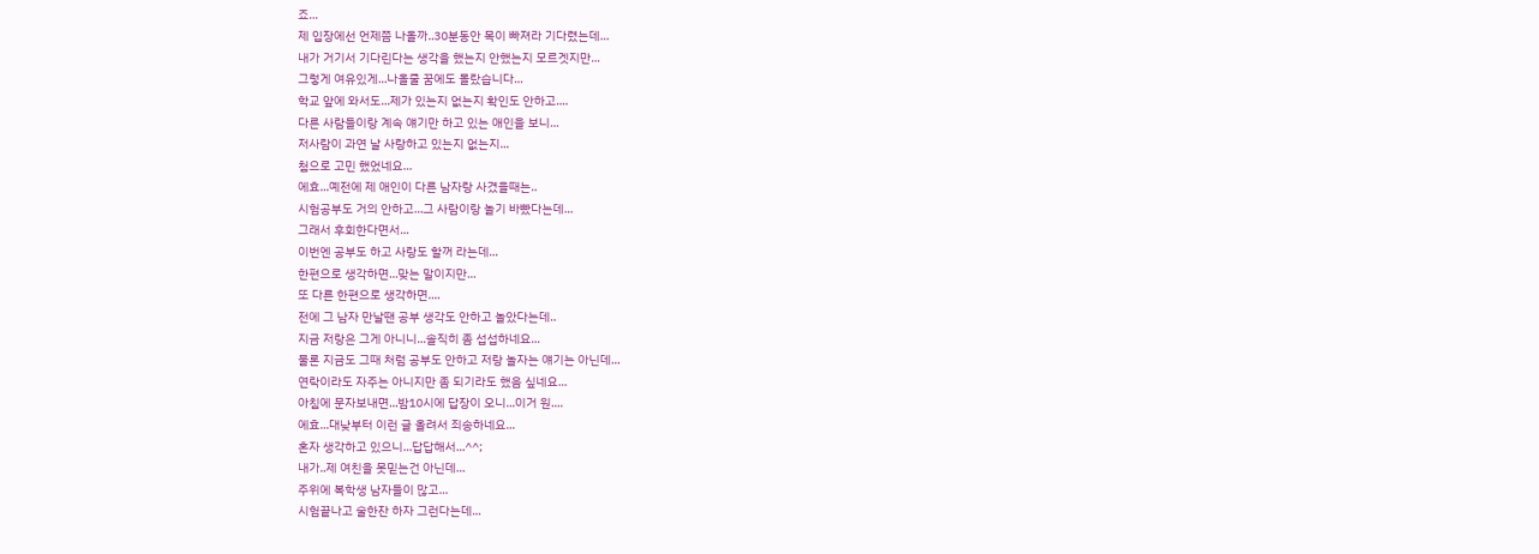죠...
제 입장에선 언제쯤 나올까..30분동안 목이 빠져라 기다렸는데...
내가 거기서 기다린다는 생각을 했는지 안했는지 모르겟지만...
그렇게 여유있게...나올줄 꿈에도 몰랐습니다...
학교 앞에 와서도...제가 있는지 없는지 확인도 안하고....
다른 사람들이랑 계속 얘기만 하고 있는 애인을 보니...
저사람이 과연 날 사랑하고 있는지 없는지...
첨으로 고민 했었네요...
에효...예전에 제 애인이 다른 남자랑 사겼을때는..
시험공부도 거의 안하고...그 사람이랑 놀기 바빴다는데...
그래서 후회한다면서...
이번엔 공부도 하고 사랑도 할꺼 라는데...
한편으로 생각하면...맞는 말이지만...
또 다른 한편으로 생각하면....
전에 그 남자 만날땐 공부 생각도 안하고 놀았다는데..
지금 저랑은 그게 아니니...솔직히 좀 섭섭하네요...
물론 지금도 그때 처럼 공부도 안하고 저랑 놀자는 얘기는 아닌데...
연락이라도 자주는 아니지만 좀 되기라도 했음 싶네요...
아침에 문자보내면...밤10시에 답장이 오니...이거 원....
에효...대낮부터 이런 글 올려서 죄송하네요...
혼자 생각하고 있으니...답답해서...^^;
내가..제 여친을 못믿는건 아닌데...
주위에 복학생 남자들이 많고...
시험끝나고 술한잔 하자 그런다는데...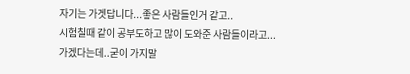자기는 가겟답니다...좋은 사람들인거 같고..
시험칠때 같이 공부도하고 많이 도와준 사람들이라고...
가겠다는데..굳이 가지말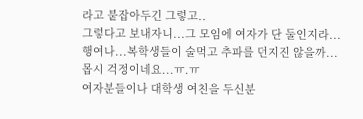라고 붙잡아두긴 그렇고..
그렇다고 보내자니...그 모임에 여자가 단 둘인지라...
행여나...복학생들이 술먹고 추파를 던지진 않을까...
몹시 걱정이네요...ㅠ.ㅠ
여자분들이나 대학생 여친을 두신분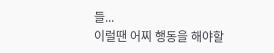들...
이럴땐 어찌 행동을 해야할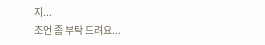지...
조언 좀 부탁 드려요...